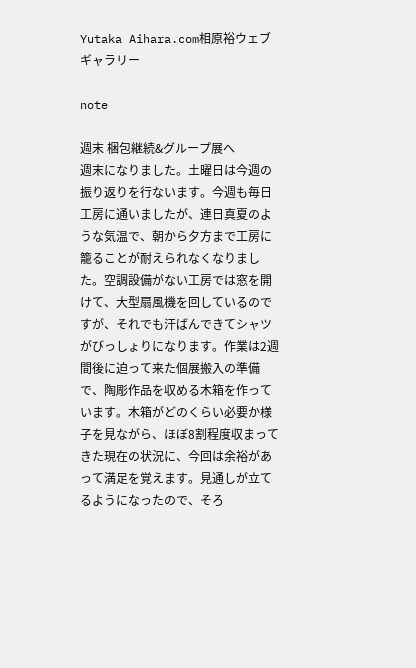Yutaka Aihara.com相原裕ウェブギャラリー

note

週末 梱包継続&グループ展へ
週末になりました。土曜日は今週の振り返りを行ないます。今週も毎日工房に通いましたが、連日真夏のような気温で、朝から夕方まで工房に籠ることが耐えられなくなりました。空調設備がない工房では窓を開けて、大型扇風機を回しているのですが、それでも汗ばんできてシャツがびっしょりになります。作業は2週間後に迫って来た個展搬入の準備で、陶彫作品を収める木箱を作っています。木箱がどのくらい必要か様子を見ながら、ほぼ8割程度収まってきた現在の状況に、今回は余裕があって満足を覚えます。見通しが立てるようになったので、そろ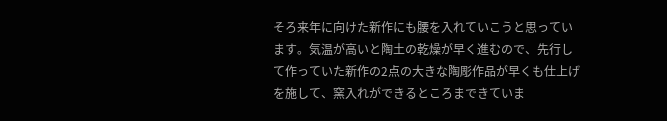そろ来年に向けた新作にも腰を入れていこうと思っています。気温が高いと陶土の乾燥が早く進むので、先行して作っていた新作の2点の大きな陶彫作品が早くも仕上げを施して、窯入れができるところまできていま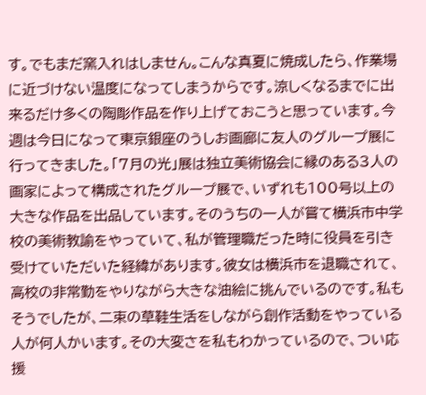す。でもまだ窯入れはしません。こんな真夏に焼成したら、作業場に近づけない温度になってしまうからです。涼しくなるまでに出来るだけ多くの陶彫作品を作り上げておこうと思っています。今週は今日になって東京銀座のうしお画廊に友人のグループ展に行ってきました。「7月の光」展は独立美術協会に縁のある3人の画家によって構成されたグループ展で、いずれも100号以上の大きな作品を出品しています。そのうちの一人が嘗て横浜市中学校の美術教諭をやっていて、私が管理職だった時に役員を引き受けていただいた経緯があります。彼女は横浜市を退職されて、高校の非常勤をやりながら大きな油絵に挑んでいるのです。私もそうでしたが、二束の草鞋生活をしながら創作活動をやっている人が何人かいます。その大変さを私もわかっているので、つい応援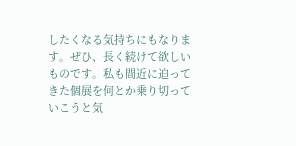したくなる気持ちにもなります。ぜひ、長く続けて欲しいものです。私も間近に迫ってきた個展を何とか乗り切っていこうと気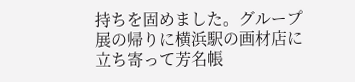持ちを固めました。グループ展の帰りに横浜駅の画材店に立ち寄って芳名帳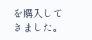を購入してきました。